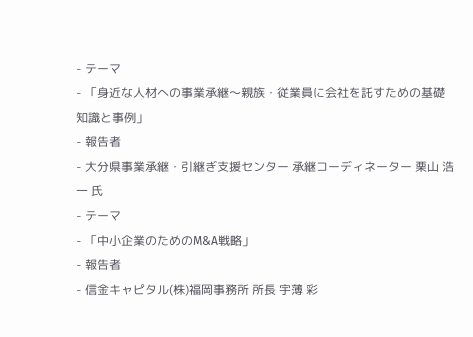- テーマ
- 「身近な人材への事業承継〜親族・従業員に会社を託すための基礎知識と事例」
- 報告者
- 大分県事業承継・引継ぎ支援センター 承継コーディネーター 栗山 浩一 氏
- テーマ
- 「中小企業のためのM&A戦略」
- 報告者
- 信金キャピタル(株)福岡事務所 所長 宇薄 彩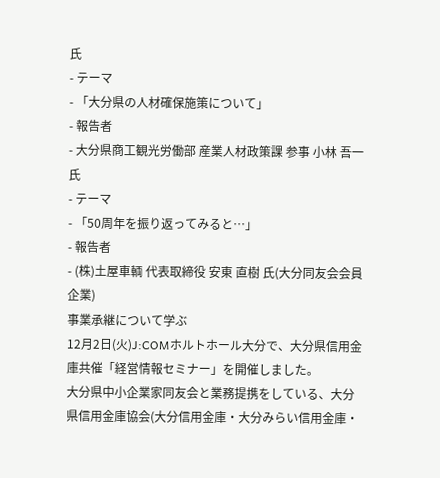氏
- テーマ
- 「大分県の人材確保施策について」
- 報告者
- 大分県商工観光労働部 産業人材政策課 参事 小林 吾一 氏
- テーマ
- 「50周年を振り返ってみると…」
- 報告者
- (株)土屋車輌 代表取締役 安東 直樹 氏(大分同友会会員企業)
事業承継について学ぶ
12月2日(火)J:COMホルトホール大分で、大分県信用金庫共催「経営情報セミナー」を開催しました。
大分県中小企業家同友会と業務提携をしている、大分県信用金庫協会(大分信用金庫・大分みらい信用金庫・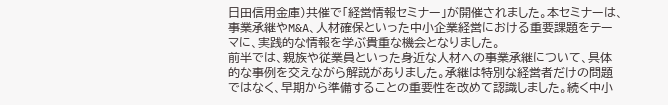日田信用金庫)共催で「経営情報セミナー」が開催されました。本セミナーは、事業承継やM&A、人材確保といった中小企業経営における重要課題をテーマに、実践的な情報を学ぶ貴重な機会となりました。
前半では、親族や従業員といった身近な人材への事業承継について、具体的な事例を交えながら解説がありました。承継は特別な経営者だけの問題ではなく、早期から準備することの重要性を改めて認識しました。続く中小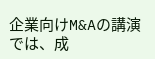企業向けM&Aの講演では、成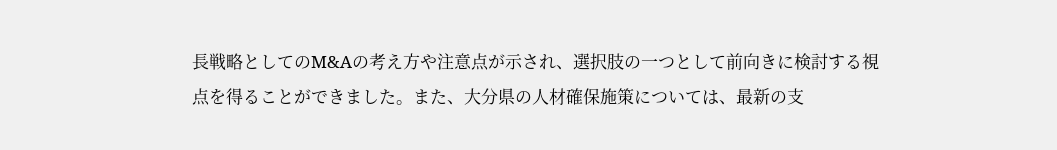長戦略としてのM&Aの考え方や注意点が示され、選択肢の一つとして前向きに検討する視点を得ることができました。また、大分県の人材確保施策については、最新の支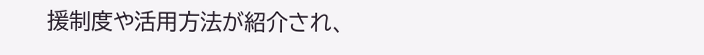援制度や活用方法が紹介され、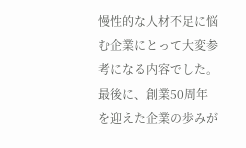慢性的な人材不足に悩む企業にとって大変参考になる内容でした。最後に、創業50周年を迎えた企業の歩みが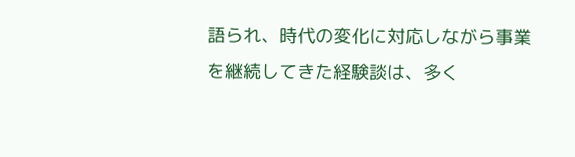語られ、時代の変化に対応しながら事業を継続してきた経験談は、多く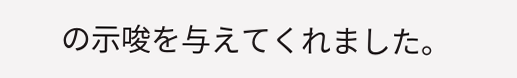の示唆を与えてくれました。